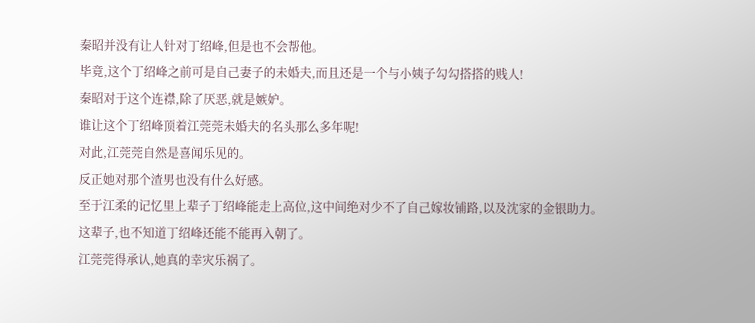秦昭并没有让人针对丁绍峰,但是也不会帮他。
毕竟,这个丁绍峰之前可是自己妻子的未婚夫,而且还是一个与小姨子勾勾搭搭的贱人!
秦昭对于这个连襟,除了厌恶,就是嫉妒。
谁让这个丁绍峰顶着江莞莞未婚夫的名头那么多年呢!
对此,江莞莞自然是喜闻乐见的。
反正她对那个渣男也没有什么好感。
至于江柔的记忆里上辈子丁绍峰能走上高位,这中间绝对少不了自己嫁妆铺路,以及沈家的金银助力。
这辈子,也不知道丁绍峰还能不能再入朝了。
江莞莞得承认,她真的幸灾乐祸了。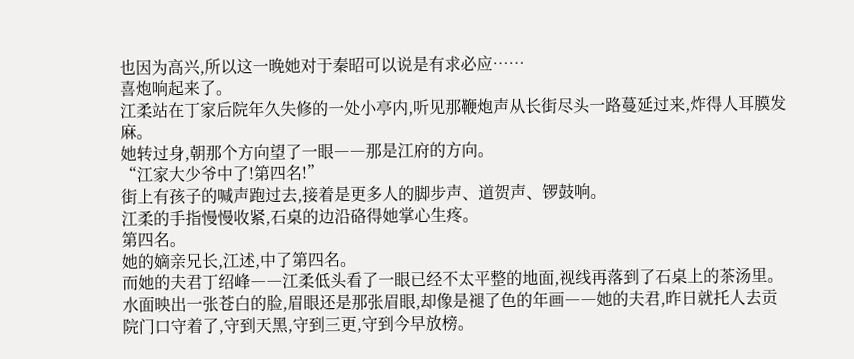也因为高兴,所以这一晚她对于秦昭可以说是有求必应……
喜炮响起来了。
江柔站在丁家后院年久失修的一处小亭内,听见那鞭炮声从长街尽头一路蔓延过来,炸得人耳膜发麻。
她转过身,朝那个方向望了一眼――那是江府的方向。
“江家大少爷中了!第四名!”
街上有孩子的喊声跑过去,接着是更多人的脚步声、道贺声、锣鼓响。
江柔的手指慢慢收紧,石桌的边沿硌得她掌心生疼。
第四名。
她的嫡亲兄长,江述,中了第四名。
而她的夫君丁绍峰――江柔低头看了一眼已经不太平整的地面,视线再落到了石桌上的茶汤里。
水面映出一张苍白的脸,眉眼还是那张眉眼,却像是褪了色的年画――她的夫君,昨日就托人去贡院门口守着了,守到天黑,守到三更,守到今早放榜。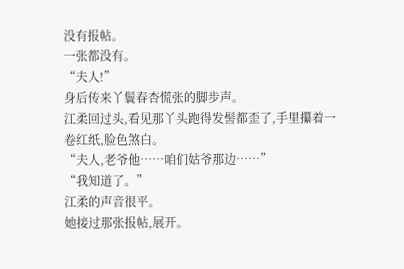没有报帖。
一张都没有。
“夫人!”
身后传来丫鬟春杏慌张的脚步声。
江柔回过头,看见那丫头跑得发髻都歪了,手里攥着一卷红纸,脸色煞白。
“夫人,老爷他……咱们姑爷那边……”
“我知道了。”
江柔的声音很平。
她接过那张报帖,展开。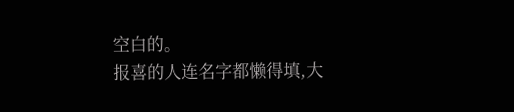空白的。
报喜的人连名字都懒得填,大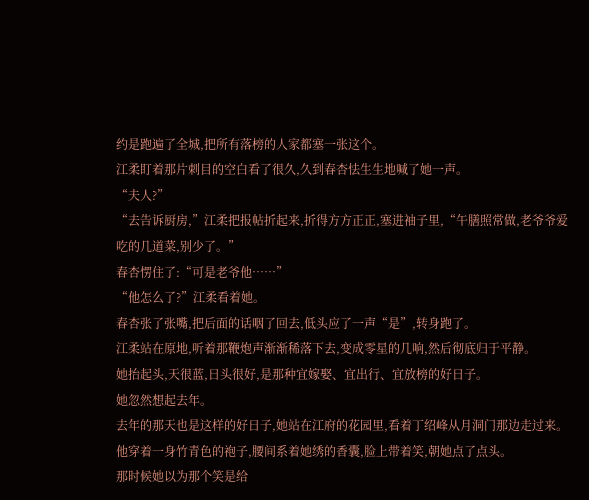约是跑遍了全城,把所有落榜的人家都塞一张这个。
江柔盯着那片刺目的空白看了很久,久到春杏怯生生地喊了她一声。
“夫人?”
“去告诉厨房,”江柔把报帖折起来,折得方方正正,塞进袖子里,“午膳照常做,老爷爷爱吃的几道菜,别少了。”
春杏愣住了:“可是老爷他……”
“他怎么了?”江柔看着她。
春杏张了张嘴,把后面的话咽了回去,低头应了一声“是”,转身跑了。
江柔站在原地,听着那鞭炮声渐渐稀落下去,变成零星的几响,然后彻底归于平静。
她抬起头,天很蓝,日头很好,是那种宜嫁娶、宜出行、宜放榜的好日子。
她忽然想起去年。
去年的那天也是这样的好日子,她站在江府的花园里,看着丁绍峰从月洞门那边走过来。
他穿着一身竹青色的袍子,腰间系着她绣的香囊,脸上带着笑,朝她点了点头。
那时候她以为那个笑是给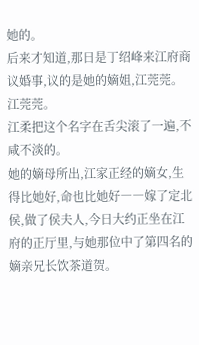她的。
后来才知道,那日是丁绍峰来江府商议婚事,议的是她的嫡姐,江莞莞。
江莞莞。
江柔把这个名字在舌尖滚了一遍,不咸不淡的。
她的嫡母所出,江家正经的嫡女,生得比她好,命也比她好――嫁了定北侯,做了侯夫人,今日大约正坐在江府的正厅里,与她那位中了第四名的嫡亲兄长饮茶道贺。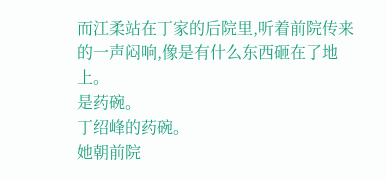而江柔站在丁家的后院里,听着前院传来的一声闷响,像是有什么东西砸在了地上。
是药碗。
丁绍峰的药碗。
她朝前院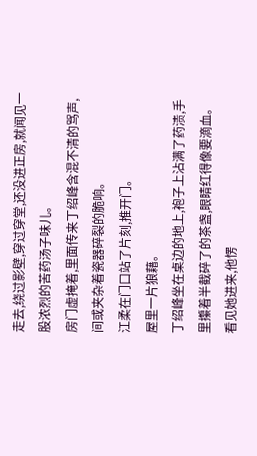走去,绕过影壁,穿过穿堂,还没进正房,就闻见一股浓烈的苦药汤子味儿。
房门虚掩着,里面传来丁绍峰含混不清的骂声,间或夹杂着瓷器碎裂的脆响。
江柔在门口站了片刻,推开门。
屋里一片狼藉。
丁绍峰坐在桌边的地上,袍子上沾满了药渍,手里攥着半截碎了的茶盏,眼睛红得像要滴血。看见她进来,他愣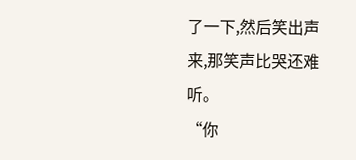了一下,然后笑出声来,那笑声比哭还难听。
“你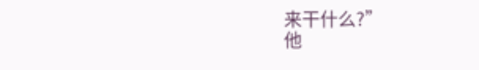来干什么?”
他